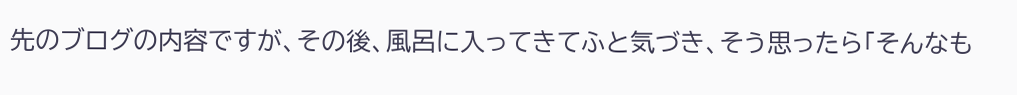先のブログの内容ですが、その後、風呂に入ってきてふと気づき、そう思ったら「そんなも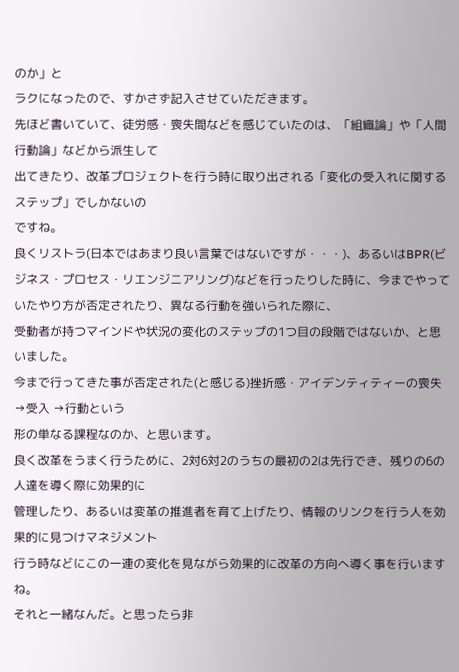のか」と
ラクになったので、すかさず記入させていただきます。
先ほど書いていて、徒労感・喪失間などを感じていたのは、「組織論」や「人間行動論」などから派生して
出てきたり、改革プロジェクトを行う時に取り出される「変化の受入れに関するステップ」でしかないの
ですね。
良くリストラ(日本ではあまり良い言葉ではないですが・・・)、あるいはBPR(ビジネス・プロセス・リエンジニアリング)などを行ったりした時に、今までやっていたやり方が否定されたり、異なる行動を強いられた際に、
受動者が持つマインドや状況の変化のステップの1つ目の段階ではないか、と思いました。
今まで行ってきた事が否定された(と感じる)挫折感・アイデンティティーの喪失 →受入 →行動という
形の単なる課程なのか、と思います。
良く改革をうまく行うために、2対6対2のうちの最初の2は先行でき、残りの6の人達を導く際に効果的に
管理したり、あるいは変革の推進者を育て上げたり、情報のリンクを行う人を効果的に見つけマネジメント
行う時などにこの一連の変化を見ながら効果的に改革の方向へ導く事を行いますね。
それと一緒なんだ。と思ったら非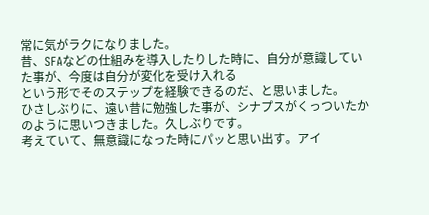常に気がラクになりました。
昔、SFAなどの仕組みを導入したりした時に、自分が意識していた事が、今度は自分が変化を受け入れる
という形でそのステップを経験できるのだ、と思いました。
ひさしぶりに、遠い昔に勉強した事が、シナプスがくっついたかのように思いつきました。久しぶりです。
考えていて、無意識になった時にパッと思い出す。アイ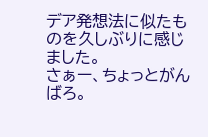デア発想法に似たものを久しぶりに感じました。
さぁー、ちょっとがんばろ。